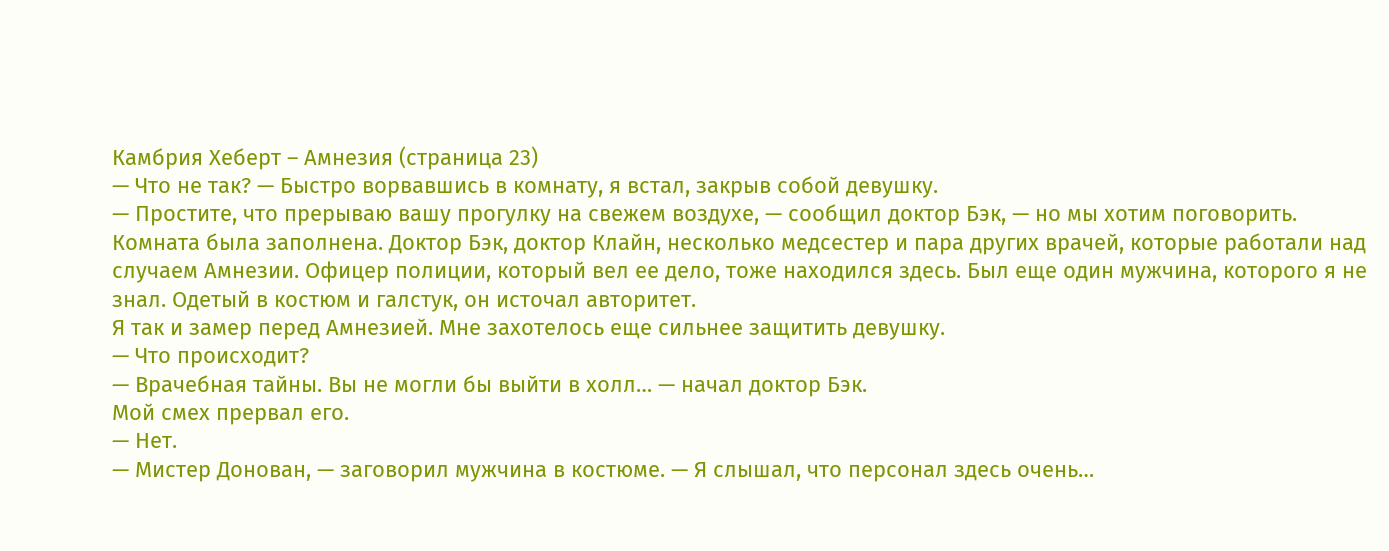Камбрия Хеберт – Амнезия (страница 23)
— Что не так? — Быстро ворвавшись в комнату, я встал, закрыв собой девушку.
— Простите, что прерываю вашу прогулку на свежем воздухе, — сообщил доктор Бэк, — но мы хотим поговорить.
Комната была заполнена. Доктор Бэк, доктор Клайн, несколько медсестер и пара других врачей, которые работали над случаем Амнезии. Офицер полиции, который вел ее дело, тоже находился здесь. Был еще один мужчина, которого я не знал. Одетый в костюм и галстук, он источал авторитет.
Я так и замер перед Амнезией. Мне захотелось еще сильнее защитить девушку.
— Что происходит?
— Врачебная тайны. Вы не могли бы выйти в холл… — начал доктор Бэк.
Мой смех прервал его.
— Нет.
— Мистер Донован, — заговорил мужчина в костюме. — Я слышал, что персонал здесь очень…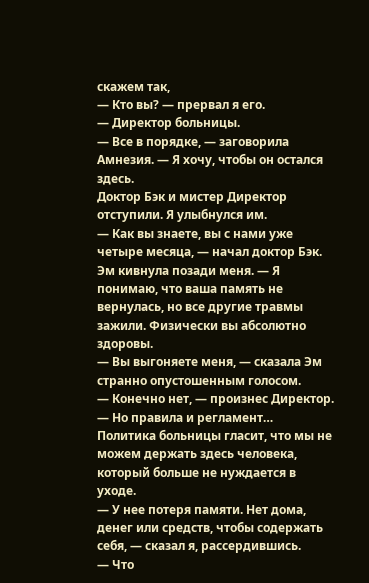скажем так,
— Кто вы? — прервал я его.
— Директор больницы.
— Все в порядке, — заговорила Амнезия. — Я хочу, чтобы он остался здесь.
Доктор Бэк и мистер Директор отступили. Я улыбнулся им.
— Как вы знаете, вы с нами уже четыре месяца, — начал доктор Бэк. Эм кивнула позади меня. — Я понимаю, что ваша память не вернулась, но все другие травмы зажили. Физически вы абсолютно здоровы.
— Вы выгоняете меня, — сказала Эм странно опустошенным голосом.
— Конечно нет, — произнес Директор. — Но правила и регламент… Политика больницы гласит, что мы не можем держать здесь человека, который больше не нуждается в уходе.
— У нее потеря памяти. Нет дома, денег или средств, чтобы содержать себя, — сказал я, рассердившись.
— Что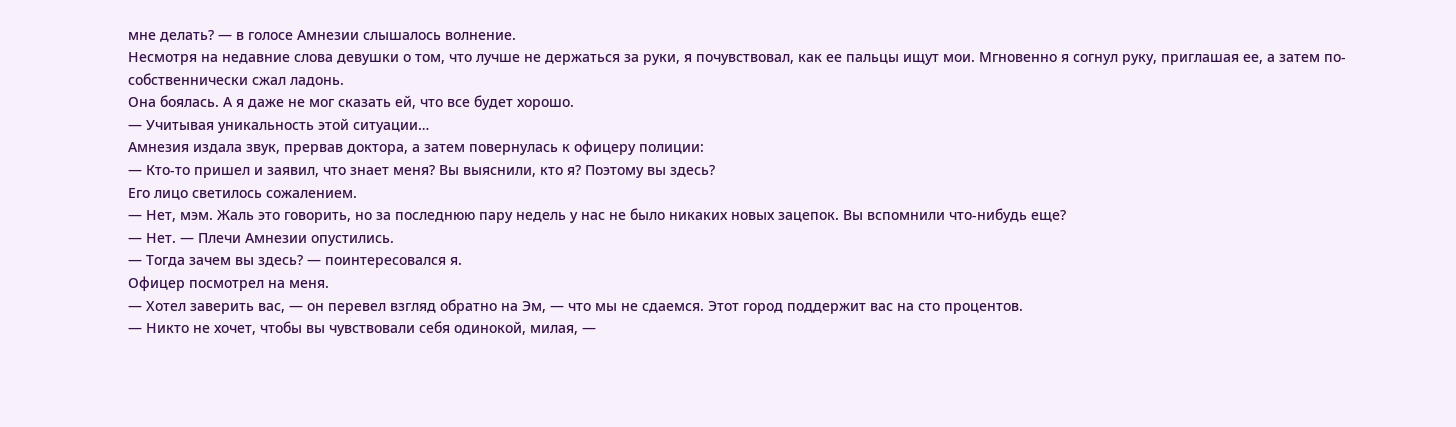мне делать? — в голосе Амнезии слышалось волнение.
Несмотря на недавние слова девушки о том, что лучше не держаться за руки, я почувствовал, как ее пальцы ищут мои. Мгновенно я согнул руку, приглашая ее, а затем по-собственнически сжал ладонь.
Она боялась. А я даже не мог сказать ей, что все будет хорошо.
— Учитывая уникальность этой ситуации…
Амнезия издала звук, прервав доктора, а затем повернулась к офицеру полиции:
— Кто-то пришел и заявил, что знает меня? Вы выяснили, кто я? Поэтому вы здесь?
Его лицо светилось сожалением.
— Нет, мэм. Жаль это говорить, но за последнюю пару недель у нас не было никаких новых зацепок. Вы вспомнили что-нибудь еще?
— Нет. — Плечи Амнезии опустились.
— Тогда зачем вы здесь? — поинтересовался я.
Офицер посмотрел на меня.
— Хотел заверить вас, — он перевел взгляд обратно на Эм, — что мы не сдаемся. Этот город поддержит вас на сто процентов.
— Никто не хочет, чтобы вы чувствовали себя одинокой, милая, —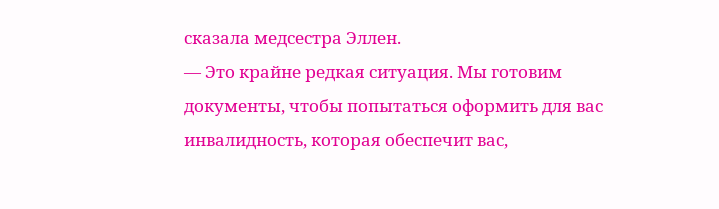сказала медсестра Эллен.
— Это крайне редкая ситуация. Мы готовим документы, чтобы попытаться оформить для вас инвалидность, которая обеспечит вас,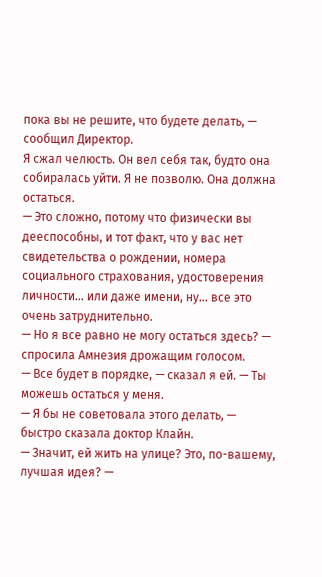пока вы не решите, что будете делать, — сообщил Директор.
Я сжал челюсть. Он вел себя так, будто она собиралась уйти. Я не позволю. Она должна остаться.
— Это сложно, потому что физически вы дееспособны, и тот факт, что у вас нет свидетельства о рождении, номера социального страхования, удостоверения личности… или даже имени, ну… все это очень затруднительно.
— Но я все равно не могу остаться здесь? — спросила Амнезия дрожащим голосом.
— Все будет в порядке, — сказал я ей. — Ты можешь остаться у меня.
— Я бы не советовала этого делать, — быстро сказала доктор Клайн.
— Значит, ей жить на улице? Это, по-вашему, лучшая идея? —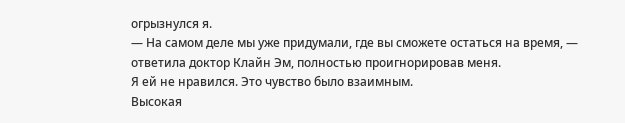огрызнулся я.
— На самом деле мы уже придумали, где вы сможете остаться на время, — ответила доктор Клайн Эм, полностью проигнорировав меня.
Я ей не нравился. Это чувство было взаимным.
Высокая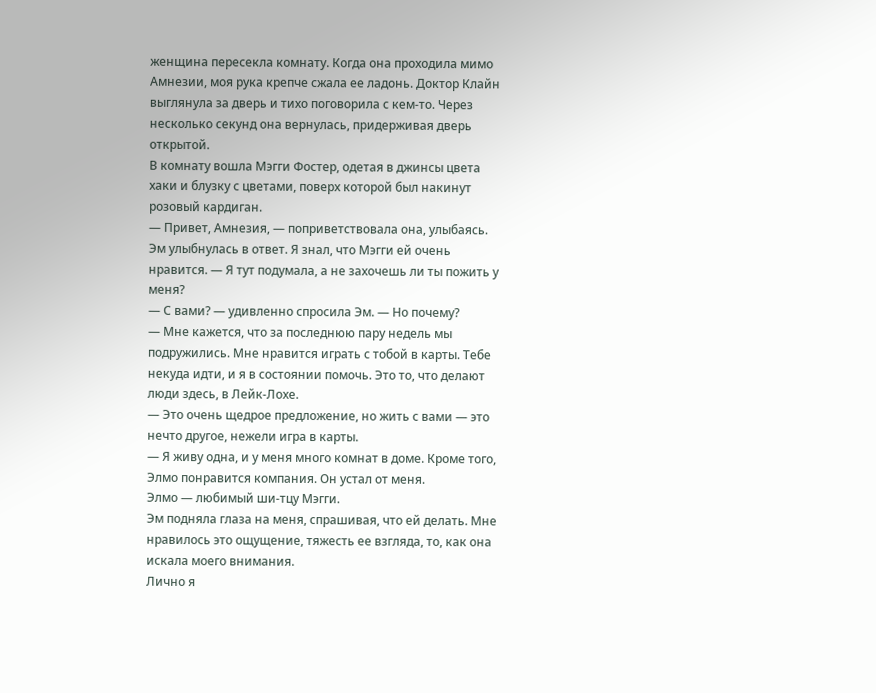женщина пересекла комнату. Когда она проходила мимо Амнезии, моя рука крепче сжала ее ладонь. Доктор Клайн выглянула за дверь и тихо поговорила с кем-то. Через несколько секунд она вернулась, придерживая дверь открытой.
В комнату вошла Мэгги Фостер, одетая в джинсы цвета хаки и блузку с цветами, поверх которой был накинут розовый кардиган.
— Привет, Амнезия, — поприветствовала она, улыбаясь. Эм улыбнулась в ответ. Я знал, что Мэгги ей очень нравится. — Я тут подумала, а не захочешь ли ты пожить у меня?
— С вами? — удивленно спросила Эм. — Но почему?
— Мне кажется, что за последнюю пару недель мы подружились. Мне нравится играть с тобой в карты. Тебе некуда идти, и я в состоянии помочь. Это то, что делают люди здесь, в Лейк-Лохе.
— Это очень щедрое предложение, но жить с вами — это нечто другое, нежели игра в карты.
— Я живу одна, и у меня много комнат в доме. Кроме того, Элмо понравится компания. Он устал от меня.
Элмо — любимый ши-тцу Мэгги.
Эм подняла глаза на меня, спрашивая, что ей делать. Мне нравилось это ощущение, тяжесть ее взгляда, то, как она искала моего внимания.
Лично я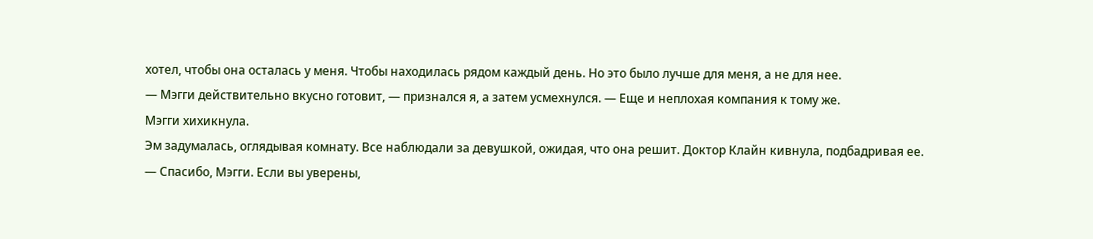хотел, чтобы она осталась у меня. Чтобы находилась рядом каждый день. Но это было лучше для меня, а не для нее.
— Мэгги действительно вкусно готовит, — признался я, а затем усмехнулся. — Еще и неплохая компания к тому же.
Мэгги хихикнула.
Эм задумалась, оглядывая комнату. Все наблюдали за девушкой, ожидая, что она решит. Доктор Клайн кивнула, подбадривая ее.
— Спасибо, Мэгги. Если вы уверены,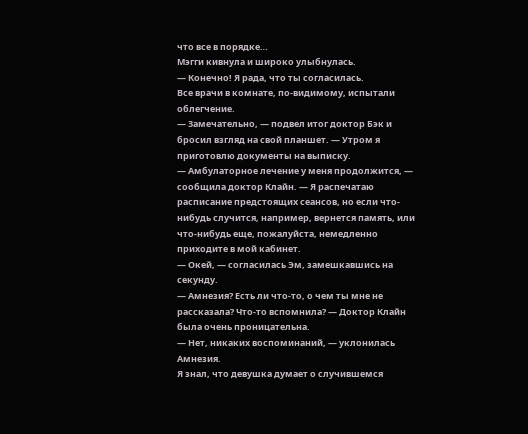что все в порядке…
Мэгги кивнула и широко улыбнулась.
— Конечно! Я рада, что ты согласилась.
Все врачи в комнате, по-видимому, испытали облегчение.
— Замечательно, — подвел итог доктор Бэк и бросил взгляд на свой планшет. — Утром я приготовлю документы на выписку.
— Амбулаторное лечение у меня продолжится, — сообщила доктор Клайн. — Я распечатаю расписание предстоящих сеансов, но если что-нибудь случится, например, вернется память, или что-нибудь еще, пожалуйста, немедленно приходите в мой кабинет.
— Окей, — согласилась Эм, замешкавшись на секунду.
— Амнезия? Есть ли что-то, о чем ты мне не рассказала? Что-то вспомнила? — Доктор Клайн была очень проницательна.
— Нет, никаких воспоминаний, — уклонилась Амнезия.
Я знал, что девушка думает о случившемся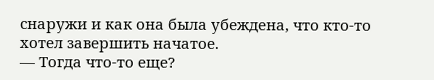снаружи и как она была убеждена, что кто-то хотел завершить начатое.
— Тогда что-то еще?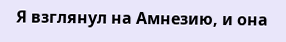Я взглянул на Амнезию, и она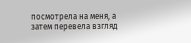посмотрела на меня, а затем перевела взгляд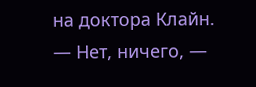на доктора Клайн.
— Нет, ничего, —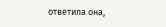ответила она,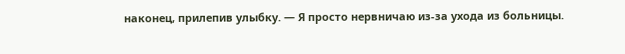наконец, прилепив улыбку. — Я просто нервничаю из-за ухода из больницы.